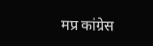मप्र कांग्रेस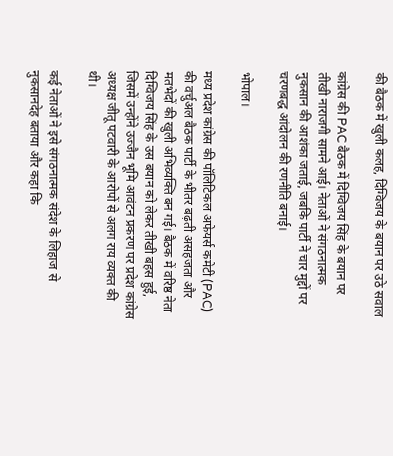की बैठक में खुली कलह, दिग्विजय के बयान पर उठे सवाल

कांग्रेस की PAC बैठक में दिग्विजय सिंह के बयान पर तीखी नाराजगी सामने आई। नेताओं ने संगठनात्मक नुकसान की आशंका जताई, जबकि पार्टी ने चार मुद्दों पर चरणबद्ध आंदोलन की रणनीति बनाई।

भोपाल।

मध्य प्रदेश कांग्रेस की पॉलिटिकल अफेयर्स कमेटी (PAC) की वर्चुअल बैठक पार्टी के भीतर बढ़ती असहजता और मतभेदों की खुली अभिव्यक्ति बन गई। बैठक में वरिष्ठ नेता दिग्विजय सिंह के उस बयान को लेकर तीखी बहस हुई, जिसमें उन्होंने उज्जैन भूमि आवंटन प्रकरण पर प्रदेश कांग्रेस अध्यक्ष जीतू पटवारी के आरोपों से अलग राय व्यक्त की थी।

कई नेताओं ने इसे संगठनात्मक संदेश के लिहाज से नुकसानदेह बताया और कहा कि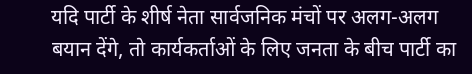यदि पार्टी के शीर्ष नेता सार्वजनिक मंचों पर अलग-अलग बयान देंगे, तो कार्यकर्ताओं के लिए जनता के बीच पार्टी का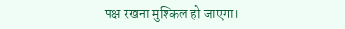पक्ष रखना मुश्किल हो जाएगा।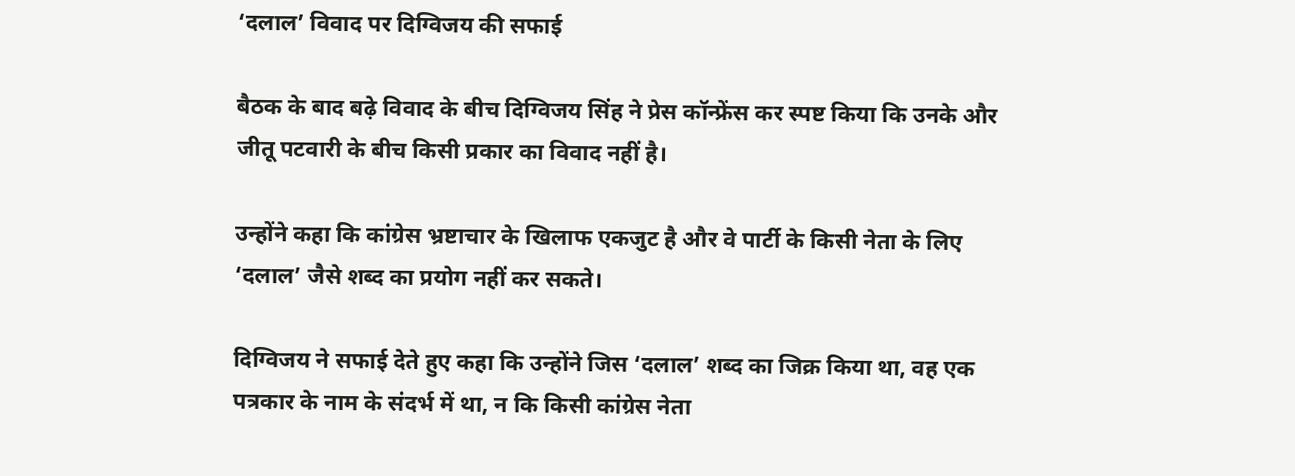‘दलाल’ विवाद पर दिग्विजय की सफाई

बैठक के बाद बढ़े विवाद के बीच दिग्विजय सिंह ने प्रेस कॉन्फ्रेंस कर स्पष्ट किया कि उनके और जीतू पटवारी के बीच किसी प्रकार का विवाद नहीं है।

उन्होंने कहा कि कांग्रेस भ्रष्टाचार के खिलाफ एकजुट है और वे पार्टी के किसी नेता के लिए ‘दलाल’ जैसे शब्द का प्रयोग नहीं कर सकते।

दिग्विजय ने सफाई देते हुए कहा कि उन्होंने जिस ‘दलाल’ शब्द का जिक्र किया था, वह एक पत्रकार के नाम के संदर्भ में था, न कि किसी कांग्रेस नेता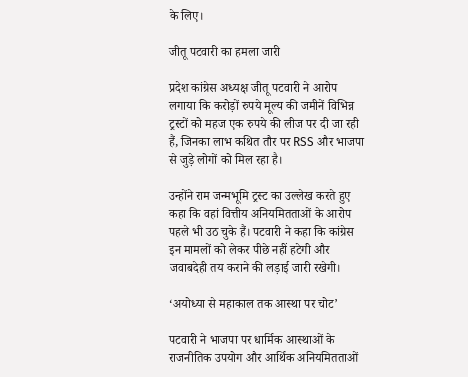के लिए।

जीतू पटवारी का हमला जारी

प्रदेश कांग्रेस अध्यक्ष जीतू पटवारी ने आरोप लगाया कि करोड़ों रुपये मूल्य की जमीनें विभिन्न ट्रस्टों को महज एक रुपये की लीज पर दी जा रही हैं, जिनका लाभ कथित तौर पर RSS और भाजपा से जुड़े लोगों को मिल रहा है।

उन्होंने राम जन्मभूमि ट्रस्ट का उल्लेख करते हुए कहा कि वहां वित्तीय अनियमितताओं के आरोप पहले भी उठ चुके हैं। पटवारी ने कहा कि कांग्रेस इन मामलों को लेकर पीछे नहीं हटेगी और जवाबदेही तय कराने की लड़ाई जारी रखेगी।

‘अयोध्या से महाकाल तक आस्था पर चोट’

पटवारी ने भाजपा पर धार्मिक आस्थाओं के राजनीतिक उपयोग और आर्थिक अनियमितताओं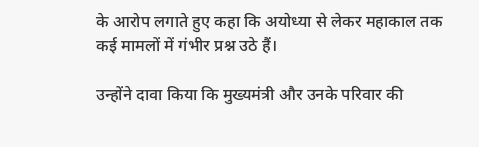के आरोप लगाते हुए कहा कि अयोध्या से लेकर महाकाल तक कई मामलों में गंभीर प्रश्न उठे हैं।

उन्होंने दावा किया कि मुख्यमंत्री और उनके परिवार की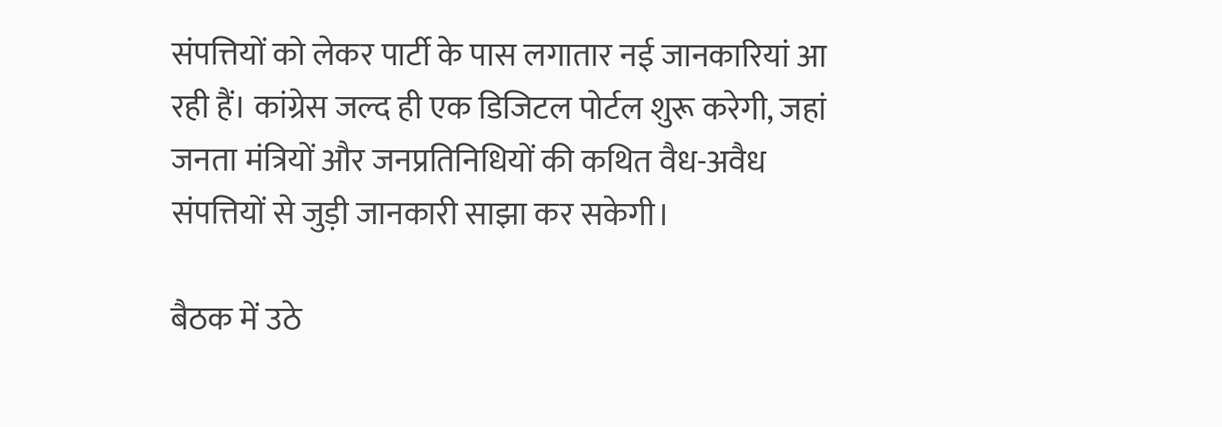संपत्तियों को लेकर पार्टी के पास लगातार नई जानकारियां आ रही हैं। कांग्रेस जल्द ही एक डिजिटल पोर्टल शुरू करेगी, जहां जनता मंत्रियों और जनप्रतिनिधियों की कथित वैध-अवैध संपत्तियों से जुड़ी जानकारी साझा कर सकेगी।

बैठक में उठे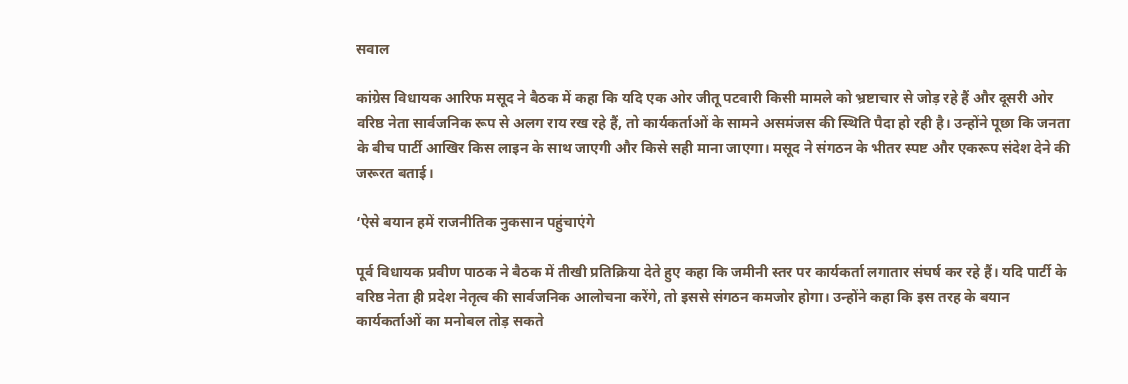सवाल

कांग्रेस विधायक आरिफ मसूद ने बैठक में कहा कि यदि एक ओर जीतू पटवारी किसी मामले को भ्रष्टाचार से जोड़ रहे हैं और दूसरी ओर वरिष्ठ नेता सार्वजनिक रूप से अलग राय रख रहे हैं, तो कार्यकर्ताओं के सामने असमंजस की स्थिति पैदा हो रही है। उन्होंने पूछा कि जनता के बीच पार्टी आखिर किस लाइन के साथ जाएगी और किसे सही माना जाएगा। मसूद ने संगठन के भीतर स्पष्ट और एकरूप संदेश देने की जरूरत बताई।

‘ऐसे बयान हमें राजनीतिक नुकसान पहुंचाएंगे

पूर्व विधायक प्रवीण पाठक ने बैठक में तीखी प्रतिक्रिया देते हुए कहा कि जमीनी स्तर पर कार्यकर्ता लगातार संघर्ष कर रहे हैं। यदि पार्टी के वरिष्ठ नेता ही प्रदेश नेतृत्व की सार्वजनिक आलोचना करेंगे, तो इससे संगठन कमजोर होगा। उन्होंने कहा कि इस तरह के बयान कार्यकर्ताओं का मनोबल तोड़ सकते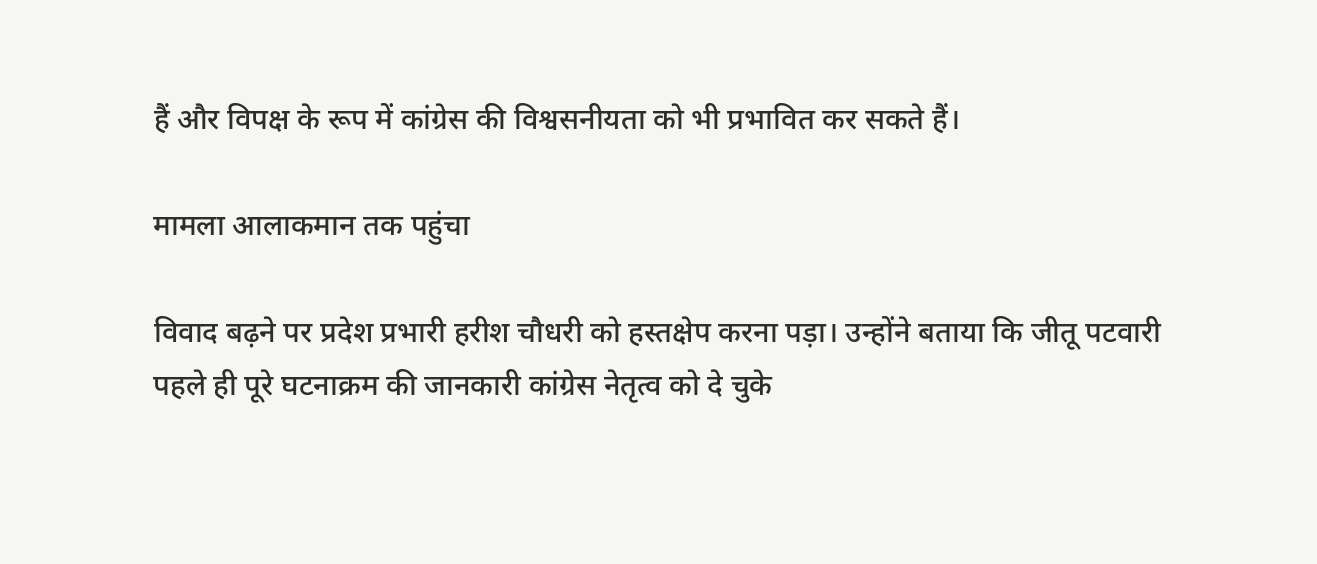हैं और विपक्ष के रूप में कांग्रेस की विश्वसनीयता को भी प्रभावित कर सकते हैं।

मामला आलाकमान तक पहुंचा

विवाद बढ़ने पर प्रदेश प्रभारी हरीश चौधरी को हस्तक्षेप करना पड़ा। उन्होंने बताया कि जीतू पटवारी पहले ही पूरे घटनाक्रम की जानकारी कांग्रेस नेतृत्व को दे चुके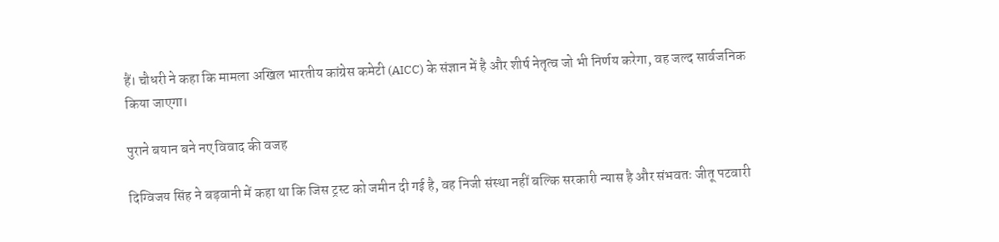हैं। चौधरी ने कहा कि मामला अखिल भारतीय कांग्रेस कमेटी (AICC) के संज्ञान में है और शीर्ष नेतृत्व जो भी निर्णय करेगा, वह जल्द सार्वजनिक किया जाएगा।

पुराने बयान बने नए विवाद की वजह

दिग्विजय सिंह ने बड़वानी में कहा था कि जिस ट्रस्ट को जमीन दी गई है, वह निजी संस्था नहीं बल्कि सरकारी न्यास है और संभवतः जीतू पटवारी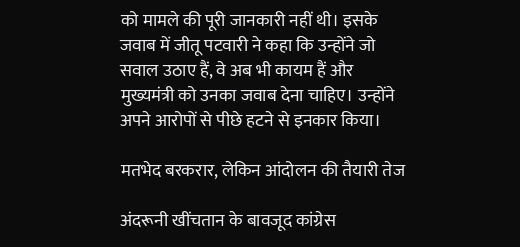को मामले की पूरी जानकारी नहीं थी। इसके जवाब में जीतू पटवारी ने कहा कि उन्होंने जो सवाल उठाए हैं, वे अब भी कायम हैं और मुख्यमंत्री को उनका जवाब देना चाहिए। उन्होंने अपने आरोपों से पीछे हटने से इनकार किया।

मतभेद बरकरार, लेकिन आंदोलन की तैयारी तेज

अंदरूनी खींचतान के बावजूद कांग्रेस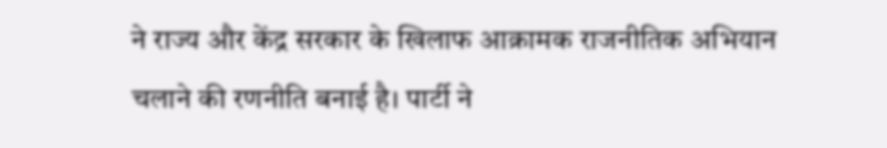ने राज्य और केंद्र सरकार के खिलाफ आक्रामक राजनीतिक अभियान चलाने की रणनीति बनाई है। पार्टी ने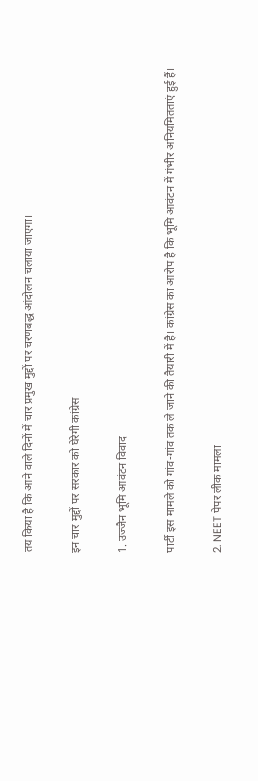तय किया है कि आने वाले दिनों में चार प्रमुख मुद्दों पर चरणबद्ध आंदोलन चलाया जाएगा।

इन चार मुद्दों पर सरकार को घेरेगी कांग्रेस

1. उज्जैन भूमि आवंटन विवाद

पार्टी इस मामले को गांव-गांव तक ले जाने की तैयारी में है। कांग्रेस का आरोप है कि भूमि आवंटन में गंभीर अनियमितताएं हुई हैं।

2. NEET पेपर लीक मामला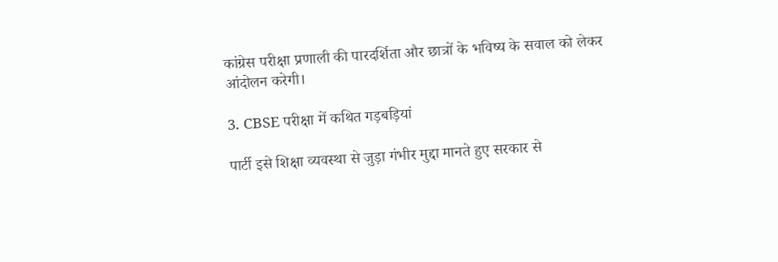कांग्रेस परीक्षा प्रणाली की पारदर्शिता और छात्रों के भविष्य के सवाल को लेकर आंदोलन करेगी।

3. CBSE परीक्षा में कथित गड़बड़ियां

पार्टी इसे शिक्षा व्यवस्था से जुड़ा गंभीर मुद्दा मानते हुए सरकार से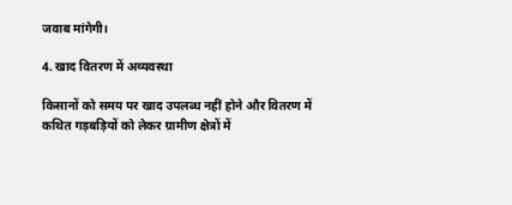जवाब मांगेगी।

4. खाद वितरण में अव्यवस्था

किसानों को समय पर खाद उपलब्ध नहीं होने और वितरण में कथित गड़बड़ियों को लेकर ग्रामीण क्षेत्रों में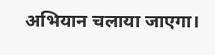अभियान चलाया जाएगा।